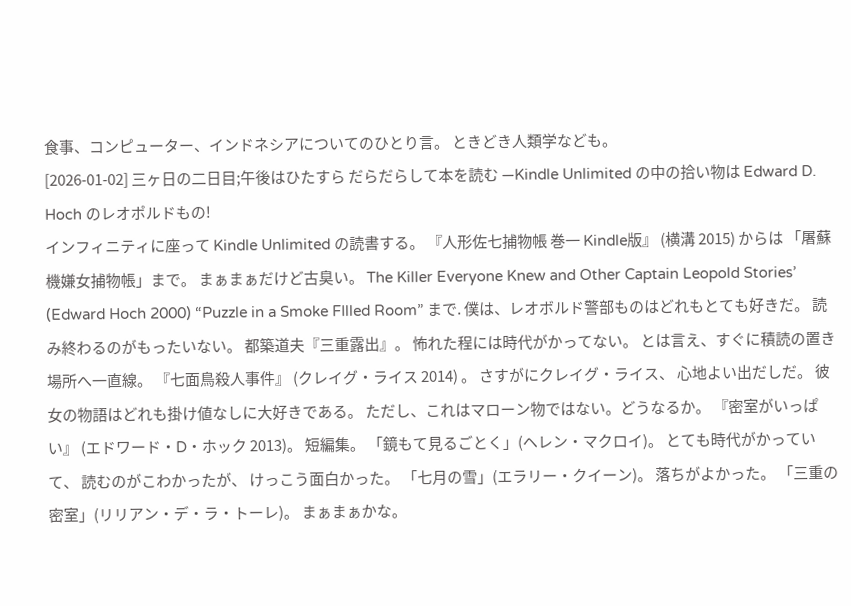食事、コンピューター、インドネシアについてのひとり言。 ときどき人類学なども。
[2026-01-02] 三ヶ日の二日目;午後はひたすら だらだらして本を読む —Kindle Unlimited の中の拾い物は Edward D. Hoch のレオポルドもの!
インフィニティに座って Kindle Unlimited の読書する。 『人形佐七捕物帳 巻一 Kindle版』 (横溝 2015) からは 「屠蘇機嫌女捕物帳」まで。 まぁまぁだけど古臭い。 The Killer Everyone Knew and Other Captain Leopold Stories’ (Edward Hoch 2000) “Puzzle in a Smoke FIlled Room” まで. 僕は、レオボルド警部ものはどれもとても好きだ。 読み終わるのがもったいない。 都築道夫『三重露出』。 怖れた程には時代がかってない。 とは言え、すぐに積読の置き場所へ一直線。 『七面鳥殺人事件』 (クレイグ・ライス 2014) 。 さすがにクレイグ・ライス、 心地よい出だしだ。 彼女の物語はどれも掛け値なしに大好きである。 ただし、これはマローン物ではない。どうなるか。 『密室がいっぱい』 (エドワード・D・ホック 2013)。 短編集。 「鏡もて見るごとく」(ヘレン・マクロイ)。 とても時代がかっていて、 読むのがこわかったが、 けっこう面白かった。 「七月の雪」(エラリー・クイーン)。 落ちがよかった。 「三重の密室」(リリアン・デ・ラ・トーレ)。 まぁまぁかな。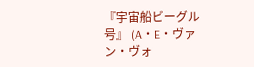『宇宙船ビーグル号』 (A・E・ヴァン・ヴォ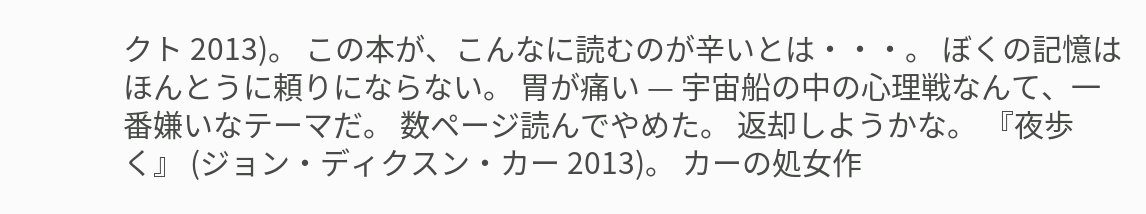クト 2013)。 この本が、こんなに読むのが辛いとは・・・。 ぼくの記憶はほんとうに頼りにならない。 胃が痛い — 宇宙船の中の心理戦なんて、一番嫌いなテーマだ。 数ページ読んでやめた。 返却しようかな。 『夜歩く』 (ジョン・ディクスン・カー 2013)。 カーの処女作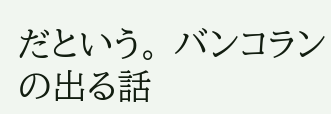だという。 バンコランの出る話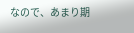なので、あまり期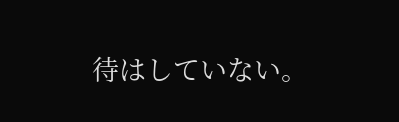待はしていない。